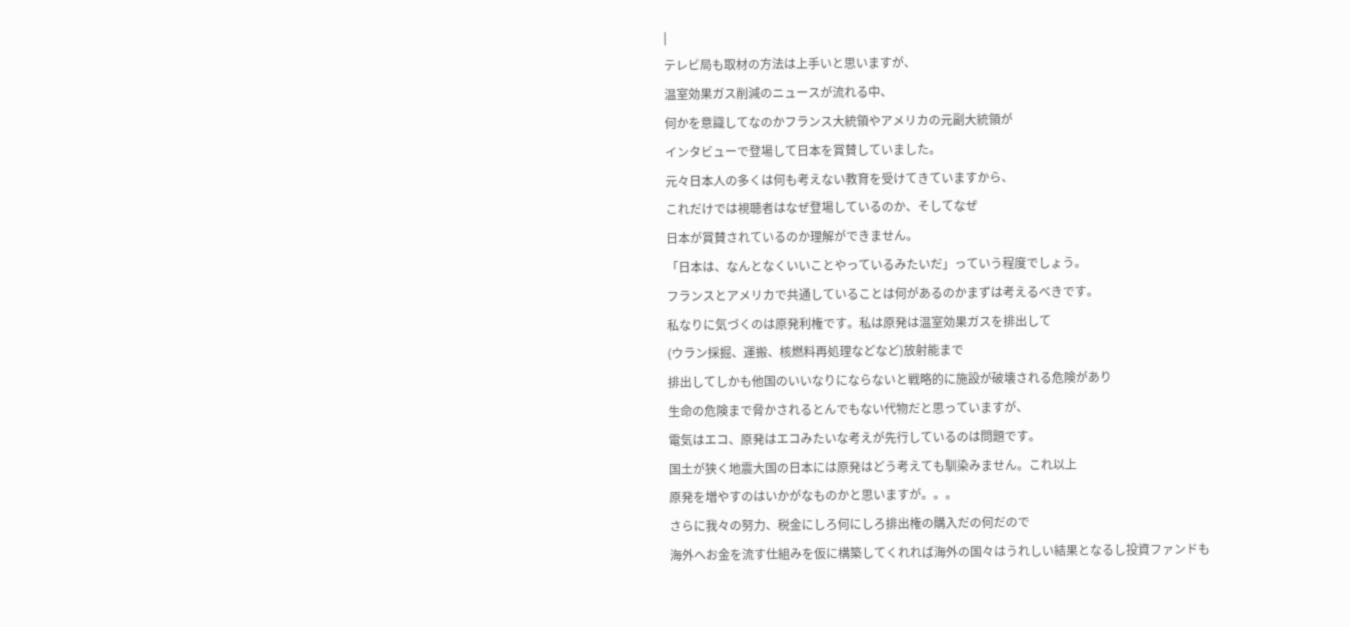|
テレビ局も取材の方法は上手いと思いますが、
温室効果ガス削減のニュースが流れる中、
何かを意識してなのかフランス大統領やアメリカの元副大統領が
インタビューで登場して日本を賞賛していました。
元々日本人の多くは何も考えない教育を受けてきていますから、
これだけでは視聴者はなぜ登場しているのか、そしてなぜ
日本が賞賛されているのか理解ができません。
「日本は、なんとなくいいことやっているみたいだ」っていう程度でしょう。
フランスとアメリカで共通していることは何があるのかまずは考えるべきです。
私なりに気づくのは原発利権です。私は原発は温室効果ガスを排出して
(ウラン採掘、運搬、核燃料再処理などなど)放射能まで
排出してしかも他国のいいなりにならないと戦略的に施設が破壊される危険があり
生命の危険まで脅かされるとんでもない代物だと思っていますが、
電気はエコ、原発はエコみたいな考えが先行しているのは問題です。
国土が狭く地震大国の日本には原発はどう考えても馴染みません。これ以上
原発を増やすのはいかがなものかと思いますが。。。
さらに我々の努力、税金にしろ何にしろ排出権の購入だの何だので
海外へお金を流す仕組みを仮に構築してくれれば海外の国々はうれしい結果となるし投資ファンドも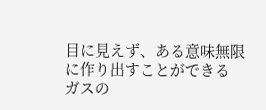目に見えず、ある意味無限に作り出すことができる
ガスの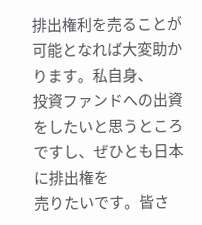排出権利を売ることが可能となれば大変助かります。私自身、
投資ファンドへの出資をしたいと思うところですし、ぜひとも日本に排出権を
売りたいです。皆さ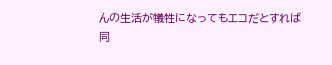んの生活が犠牲になってもエコだとすれば
同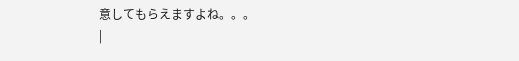意してもらえますよね。。。
|